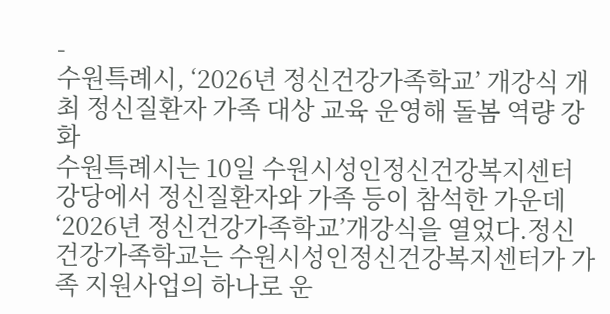-
수원특례시, ‘2026년 정신건강가족학교’ 개강식 개최 정신질환자 가족 대상 교육 운영해 돌봄 역량 강화
수원특례시는 10일 수원시성인정신건강복지센터 강당에서 정신질환자와 가족 등이 참석한 가운데 ‘2026년 정신건강가족학교’개강식을 열었다.정신건강가족학교는 수원시성인정신건강복지센터가 가족 지원사업의 하나로 운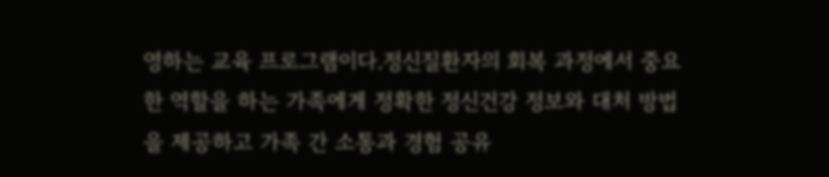영하는 교육 프로그램이다.정신질환자의 회복 과정에서 중요한 역할을 하는 가족에게 정확한 정신건강 정보와 대처 방법을 제공하고 가족 간 소통과 경험 공유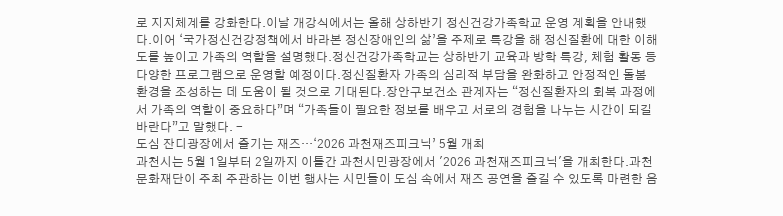로 지지체계를 강화한다.이날 개강식에서는 올해 상하반기 정신건강가족학교 운영 계획을 안내했다.이어 ‘국가정신건강정책에서 바라본 정신장애인의 삶’을 주제로 특강을 해 정신질환에 대한 이해도를 높이고 가족의 역할을 설명했다.정신건강가족학교는 상하반기 교육과 방학 특강, 체험 활동 등 다양한 프로그램으로 운영할 예정이다.정신질환자 가족의 심리적 부담을 완화하고 안정적인 돌봄 환경을 조성하는 데 도움이 될 것으로 기대된다.장안구보건소 관계자는 “정신질환자의 회복 과정에서 가족의 역할이 중요하다”며 “가족들이 필요한 정보를 배우고 서로의 경험을 나누는 시간이 되길 바란다”고 말했다. -
도심 잔디광장에서 즐기는 재즈…‘2026 과천재즈피크닉’ 5월 개최
과천시는 5월 1일부터 2일까지 이틀간 과천시민광장에서 '2026 과천재즈피크닉'을 개최한다.과천문화재단이 주최 주관하는 이번 행사는 시민들이 도심 속에서 재즈 공연을 즐길 수 있도록 마련한 음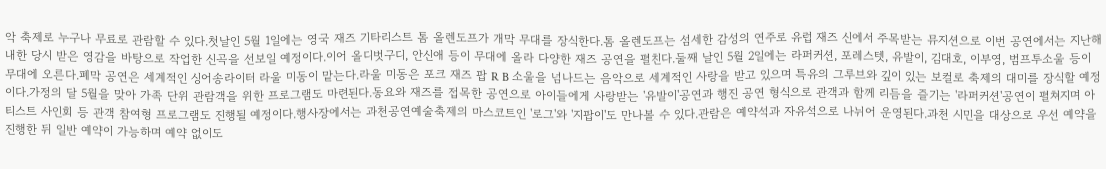악 축제로 누구나 무료로 관람할 수 있다.첫날인 5월 1일에는 영국 재즈 기타리스트 톰 올렌도프가 개막 무대를 장식한다.톰 올렌도프는 섬세한 감성의 연주로 유럽 재즈 신에서 주목받는 뮤지션으로 이번 공연에서는 지난해 내한 당시 받은 영감을 바탕으로 작업한 신곡을 선보일 예정이다.이어 올디벗구디, 안신애 등이 무대에 올라 다양한 재즈 공연을 펼친다.둘째 날인 5월 2일에는 라퍼커션, 포레스텟, 유발이, 김대호, 이부영, 범프투소울 등이 무대에 오른다.폐막 공연은 세계적인 싱어송라이터 라울 미동이 맡는다.라울 미동은 포크 재즈 팝 R B 소울을 넘나드는 음악으로 세계적인 사랑을 받고 있으며 특유의 그루브와 깊이 있는 보컬로 축제의 대미를 장식할 예정이다.가정의 달 5월을 맞아 가족 단위 관람객을 위한 프로그램도 마련된다.동요와 재즈를 접목한 공연으로 아이들에게 사랑받는 '유발이'공연과 행진 공연 형식으로 관객과 함께 리듬을 즐기는 '라퍼커션'공연이 펼쳐지며 아티스트 사인회 등 관객 참여형 프로그램도 진행될 예정이다.행사장에서는 과천공연예술축제의 마스코트인 '로그'와 '지팝이'도 만나볼 수 있다.관람은 예약석과 자유석으로 나뉘어 운영된다.과천 시민을 대상으로 우선 예약을 진행한 뒤 일반 예약이 가능하며 예약 없이도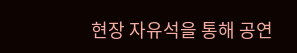현장 자유석을 통해 공연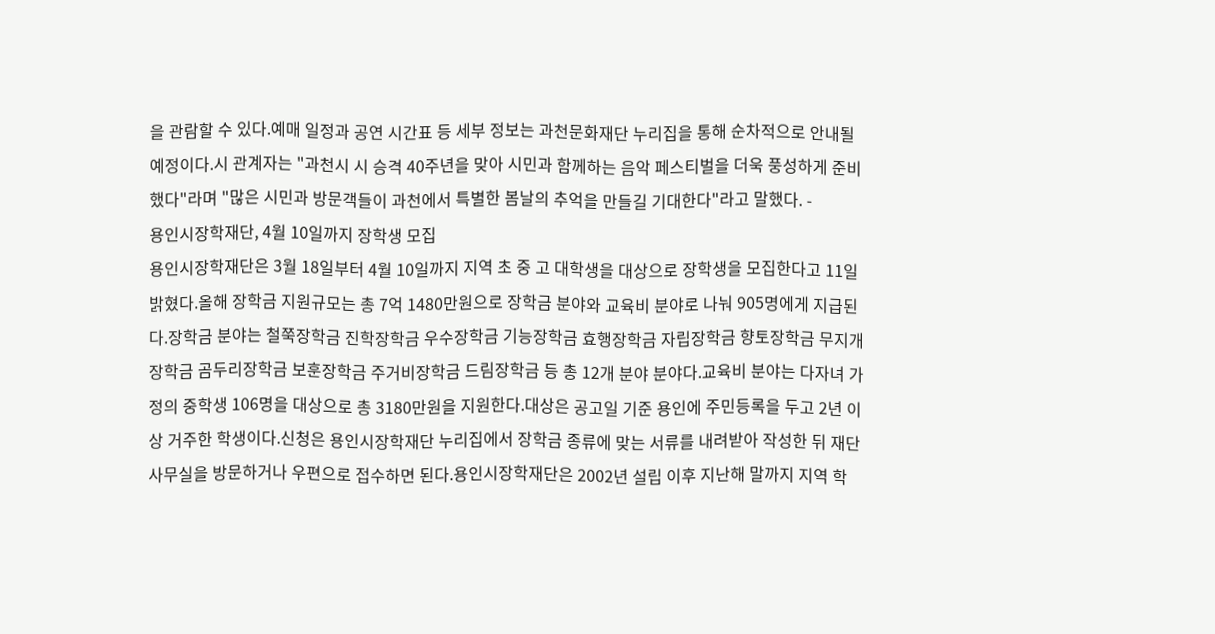을 관람할 수 있다.예매 일정과 공연 시간표 등 세부 정보는 과천문화재단 누리집을 통해 순차적으로 안내될 예정이다.시 관계자는 "과천시 시 승격 40주년을 맞아 시민과 함께하는 음악 페스티벌을 더욱 풍성하게 준비했다"라며 "많은 시민과 방문객들이 과천에서 특별한 봄날의 추억을 만들길 기대한다"라고 말했다. -
용인시장학재단, 4월 10일까지 장학생 모집
용인시장학재단은 3월 18일부터 4월 10일까지 지역 초 중 고 대학생을 대상으로 장학생을 모집한다고 11일 밝혔다.올해 장학금 지원규모는 총 7억 1480만원으로 장학금 분야와 교육비 분야로 나눠 905명에게 지급된다.장학금 분야는 철쭉장학금 진학장학금 우수장학금 기능장학금 효행장학금 자립장학금 향토장학금 무지개장학금 곰두리장학금 보훈장학금 주거비장학금 드림장학금 등 총 12개 분야 분야다.교육비 분야는 다자녀 가정의 중학생 106명을 대상으로 총 3180만원을 지원한다.대상은 공고일 기준 용인에 주민등록을 두고 2년 이상 거주한 학생이다.신청은 용인시장학재단 누리집에서 장학금 종류에 맞는 서류를 내려받아 작성한 뒤 재단 사무실을 방문하거나 우편으로 접수하면 된다.용인시장학재단은 2002년 설립 이후 지난해 말까지 지역 학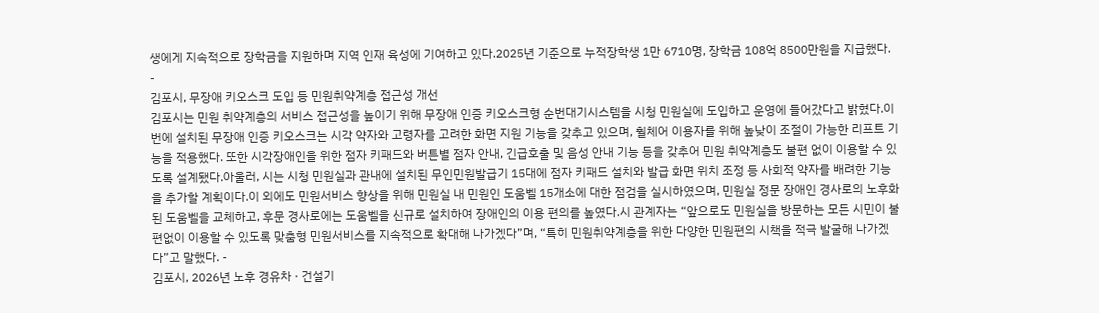생에게 지속적으로 장학금을 지원하며 지역 인재 육성에 기여하고 있다.2025년 기준으로 누적장학생 1만 6710명, 장학금 108억 8500만원을 지급했다. -
김포시, 무장애 키오스크 도입 등 민원취약계층 접근성 개선
김포시는 민원 취약계층의 서비스 접근성을 높이기 위해 무장애 인증 키오스크형 순번대기시스템을 시청 민원실에 도입하고 운영에 들어갔다고 밝혔다.이번에 설치된 무장애 인증 키오스크는 시각 약자와 고령자를 고려한 화면 지원 기능을 갖추고 있으며, 휠체어 이용자를 위해 높낮이 조절이 가능한 리프트 기능을 적용했다. 또한 시각장애인을 위한 점자 키패드와 버튼별 점자 안내, 긴급호출 및 음성 안내 기능 등을 갖추어 민원 취약계층도 불편 없이 이용할 수 있도록 설계됐다.아울러, 시는 시청 민원실과 관내에 설치된 무인민원발급기 15대에 점자 키패드 설치와 발급 화면 위치 조정 등 사회적 약자를 배려한 기능을 추가할 계획이다.이 외에도 민원서비스 향상을 위해 민원실 내 민원인 도움벨 15개소에 대한 점검을 실시하였으며, 민원실 정문 장애인 경사로의 노후화된 도움벨을 교체하고, 후문 경사로에는 도움벨을 신규로 설치하여 장애인의 이용 편의를 높였다.시 관계자는 “앞으로도 민원실을 방문하는 모든 시민이 불편없이 이용할 수 있도록 맞춤형 민원서비스를 지속적으로 확대해 나가겠다”며, “특히 민원취약계층을 위한 다양한 민원편의 시책을 적극 발굴해 나가겠다”고 말했다. -
김포시, 2026년 노후 경유차 · 건설기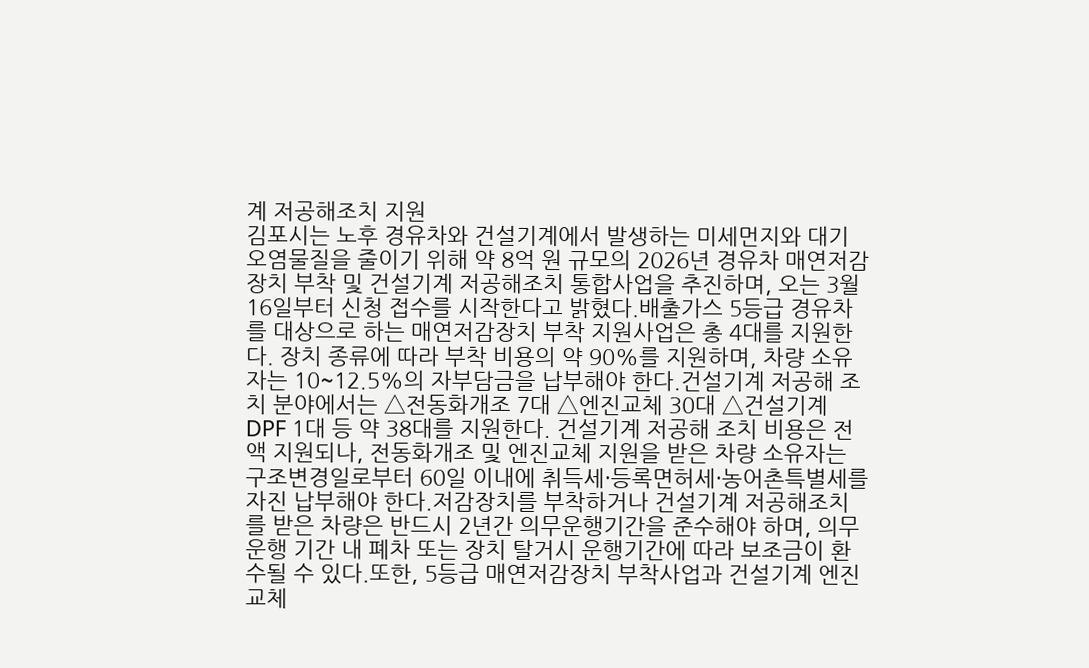계 저공해조치 지원
김포시는 노후 경유차와 건설기계에서 발생하는 미세먼지와 대기오염물질을 줄이기 위해 약 8억 원 규모의 2026년 경유차 매연저감장치 부착 및 건설기계 저공해조치 통합사업을 추진하며, 오는 3월 16일부터 신청 접수를 시작한다고 밝혔다.배출가스 5등급 경유차를 대상으로 하는 매연저감장치 부착 지원사업은 총 4대를 지원한다. 장치 종류에 따라 부착 비용의 약 90%를 지원하며, 차량 소유자는 10~12.5%의 자부담금을 납부해야 한다.건설기계 저공해 조치 분야에서는 △전동화개조 7대 △엔진교체 30대 △건설기계 DPF 1대 등 약 38대를 지원한다. 건설기계 저공해 조치 비용은 전액 지원되나, 전동화개조 및 엔진교체 지원을 받은 차량 소유자는 구조변경일로부터 60일 이내에 취득세·등록면허세·농어촌특별세를 자진 납부해야 한다.저감장치를 부착하거나 건설기계 저공해조치를 받은 차량은 반드시 2년간 의무운행기간을 준수해야 하며, 의무 운행 기간 내 폐차 또는 장치 탈거시 운행기간에 따라 보조금이 환수될 수 있다.또한, 5등급 매연저감장치 부착사업과 건설기계 엔진 교체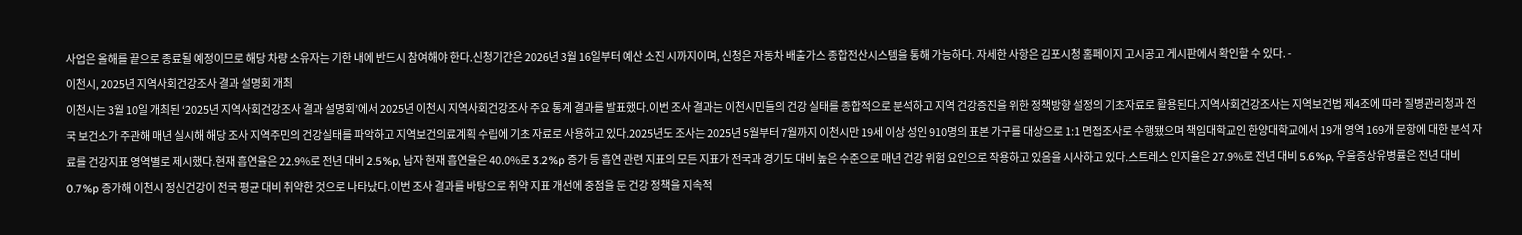사업은 올해를 끝으로 종료될 예정이므로 해당 차량 소유자는 기한 내에 반드시 참여해야 한다.신청기간은 2026년 3월 16일부터 예산 소진 시까지이며, 신청은 자동차 배출가스 종합전산시스템을 통해 가능하다. 자세한 사항은 김포시청 홈페이지 고시공고 게시판에서 확인할 수 있다. -
이천시, 2025년 지역사회건강조사 결과 설명회 개최
이천시는 3월 10일 개최된 ‘2025년 지역사회건강조사 결과 설명회’에서 2025년 이천시 지역사회건강조사 주요 통계 결과를 발표했다.이번 조사 결과는 이천시민들의 건강 실태를 종합적으로 분석하고 지역 건강증진을 위한 정책방향 설정의 기초자료로 활용된다.지역사회건강조사는 지역보건법 제4조에 따라 질병관리청과 전국 보건소가 주관해 매년 실시해 해당 조사 지역주민의 건강실태를 파악하고 지역보건의료계획 수립에 기초 자료로 사용하고 있다.2025년도 조사는 2025년 5월부터 7월까지 이천시만 19세 이상 성인 910명의 표본 가구를 대상으로 1:1 면접조사로 수행됐으며 책임대학교인 한양대학교에서 19개 영역 169개 문항에 대한 분석 자료를 건강지표 영역별로 제시했다.현재 흡연율은 22.9%로 전년 대비 2.5%p, 남자 현재 흡연율은 40.0%로 3.2%p 증가 등 흡연 관련 지표의 모든 지표가 전국과 경기도 대비 높은 수준으로 매년 건강 위험 요인으로 작용하고 있음을 시사하고 있다.스트레스 인지율은 27.9%로 전년 대비 5.6%p, 우울증상유병률은 전년 대비 0.7%p 증가해 이천시 정신건강이 전국 평균 대비 취약한 것으로 나타났다.이번 조사 결과를 바탕으로 취약 지표 개선에 중점을 둔 건강 정책을 지속적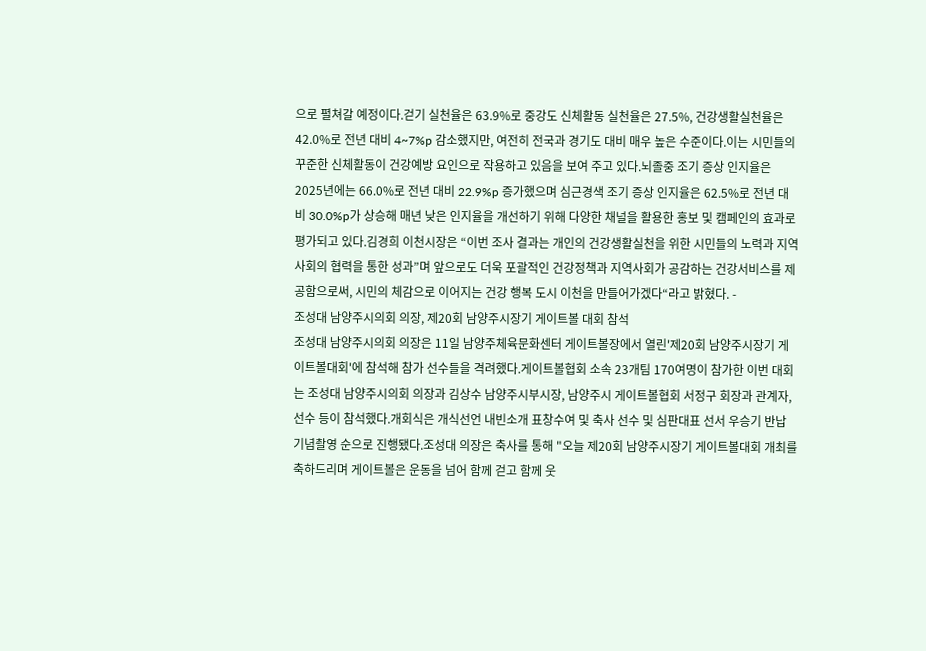으로 펼쳐갈 예정이다.걷기 실천율은 63.9%로 중강도 신체활동 실천율은 27.5%, 건강생활실천율은 42.0%로 전년 대비 4~7%p 감소했지만, 여전히 전국과 경기도 대비 매우 높은 수준이다.이는 시민들의 꾸준한 신체활동이 건강예방 요인으로 작용하고 있음을 보여 주고 있다.뇌졸중 조기 증상 인지율은 2025년에는 66.0%로 전년 대비 22.9%p 증가했으며 심근경색 조기 증상 인지율은 62.5%로 전년 대비 30.0%p가 상승해 매년 낮은 인지율을 개선하기 위해 다양한 채널을 활용한 홍보 및 캠페인의 효과로 평가되고 있다.김경희 이천시장은 “이번 조사 결과는 개인의 건강생활실천을 위한 시민들의 노력과 지역사회의 협력을 통한 성과”며 앞으로도 더욱 포괄적인 건강정책과 지역사회가 공감하는 건강서비스를 제공함으로써, 시민의 체감으로 이어지는 건강 행복 도시 이천을 만들어가겠다“라고 밝혔다. -
조성대 남양주시의회 의장, 제20회 남양주시장기 게이트볼 대회 참석
조성대 남양주시의회 의장은 11일 남양주체육문화센터 게이트볼장에서 열린'제20회 남양주시장기 게이트볼대회'에 참석해 참가 선수들을 격려했다.게이트볼협회 소속 23개팀 170여명이 참가한 이번 대회는 조성대 남양주시의회 의장과 김상수 남양주시부시장, 남양주시 게이트볼협회 서정구 회장과 관계자, 선수 등이 참석했다.개회식은 개식선언 내빈소개 표창수여 및 축사 선수 및 심판대표 선서 우승기 반납 기념촬영 순으로 진행됐다.조성대 의장은 축사를 통해 "오늘 제20회 남양주시장기 게이트볼대회 개최를 축하드리며 게이트볼은 운동을 넘어 함께 걷고 함께 웃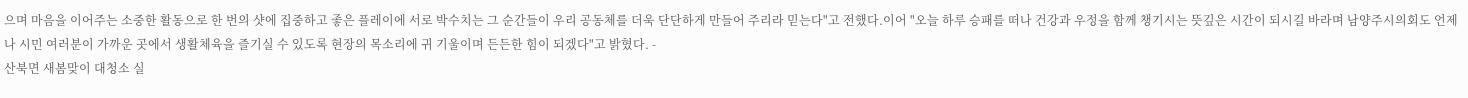으며 마음을 이어주는 소중한 활동으로 한 번의 샷에 집중하고 좋은 플레이에 서로 박수치는 그 순간들이 우리 공동체를 더욱 단단하게 만들어 주리라 믿는다"고 전했다.이어 "오늘 하루 승패를 떠나 건강과 우정을 함께 챙기시는 뜻깊은 시간이 되시길 바라며 남양주시의회도 언제나 시민 여러분이 가까운 곳에서 생활체육을 즐기실 수 있도록 현장의 목소리에 귀 기울이며 든든한 힘이 되겠다"고 밝혔다. -
산북면 새봄맞이 대청소 실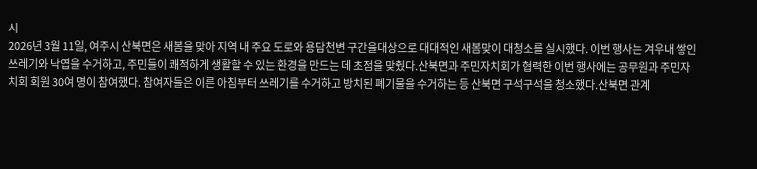시
2026년 3월 11일, 여주시 산북면은 새봄을 맞아 지역 내 주요 도로와 용담천변 구간을대상으로 대대적인 새봄맞이 대청소를 실시했다. 이번 행사는 겨우내 쌓인 쓰레기와 낙엽을 수거하고, 주민들이 쾌적하게 생활할 수 있는 환경을 만드는 데 초점을 맞췄다.산북면과 주민자치회가 협력한 이번 행사에는 공무원과 주민자치회 회원 30여 명이 참여했다. 참여자들은 이른 아침부터 쓰레기를 수거하고 방치된 폐기물을 수거하는 등 산북면 구석구석을 청소했다.산북면 관계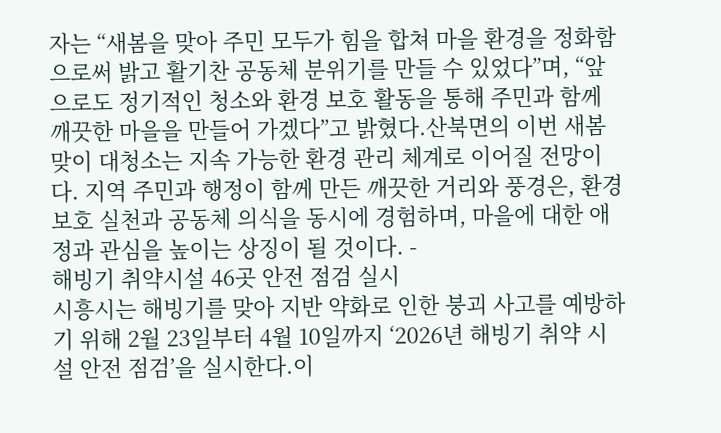자는 “새봄을 맞아 주민 모두가 힘을 합쳐 마을 환경을 정화함으로써 밝고 활기찬 공동체 분위기를 만들 수 있었다”며, “앞으로도 정기적인 청소와 환경 보호 활동을 통해 주민과 함께 깨끗한 마을을 만들어 가겠다”고 밝혔다.산북면의 이번 새봄맞이 대청소는 지속 가능한 환경 관리 체계로 이어질 전망이다. 지역 주민과 행정이 함께 만든 깨끗한 거리와 풍경은, 환경보호 실천과 공동체 의식을 동시에 경험하며, 마을에 대한 애정과 관심을 높이는 상징이 될 것이다. -
해빙기 취약시설 46곳 안전 점검 실시
시흥시는 해빙기를 맞아 지반 약화로 인한 붕괴 사고를 예방하기 위해 2월 23일부터 4월 10일까지 ‘2026년 해빙기 취약 시설 안전 점검’을 실시한다.이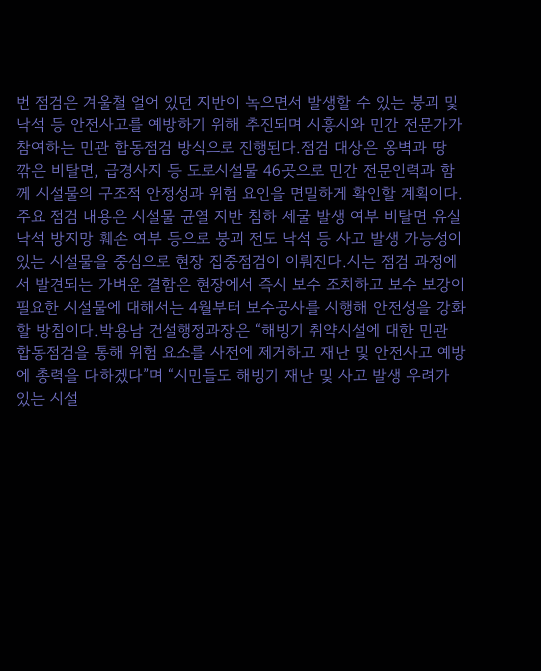번 점검은 겨울철 얼어 있던 지반이 녹으면서 발생할 수 있는 붕괴 및 낙석 등 안전사고를 예방하기 위해 추진되며 시흥시와 민간 전문가가 참여하는 민관 합동점검 방식으로 진행된다.점검 대상은 옹벽과 땅 깎은 비탈면, 급경사지 등 도로시설물 46곳으로 민간 전문인력과 함께 시설물의 구조적 안정성과 위험 요인을 면밀하게 확인할 계획이다.주요 점검 내용은 시설물 균열 지반 침하 세굴 발생 여부 비탈면 유실 낙석 방지망 훼손 여부 등으로 붕괴 전도 낙석 등 사고 발생 가능성이 있는 시설물을 중심으로 현장 집중점검이 이뤄진다.시는 점검 과정에서 발견되는 가벼운 결함은 현장에서 즉시 보수 조치하고 보수 보강이 필요한 시설물에 대해서는 4월부터 보수공사를 시행해 안전성을 강화할 방침이다.박용남 건설행정과장은 “해빙기 취약시설에 대한 민관 합동점검을 통해 위험 요소를 사전에 제거하고 재난 및 안전사고 예방에 총력을 다하겠다”며 “시민들도 해빙기 재난 및 사고 발생 우려가 있는 시설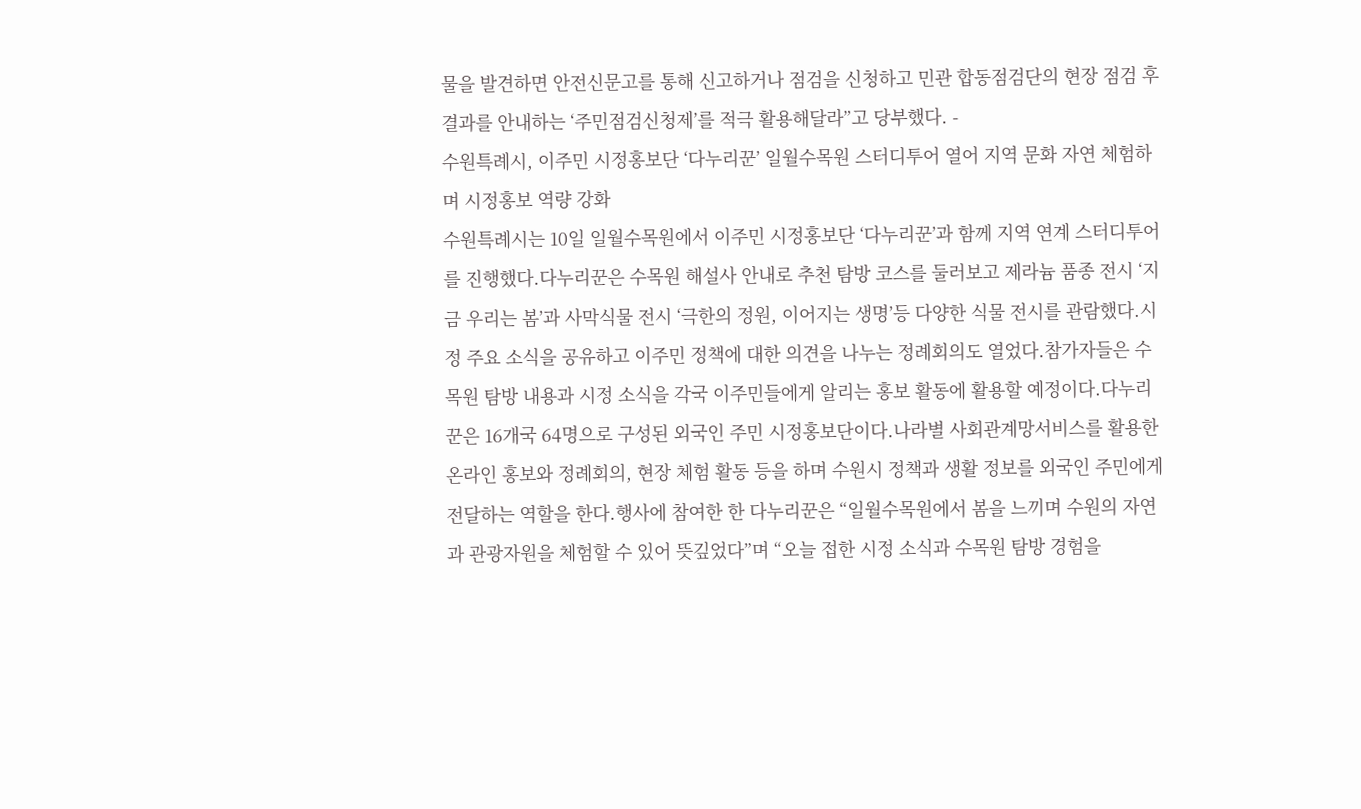물을 발견하면 안전신문고를 통해 신고하거나 점검을 신청하고 민관 합동점검단의 현장 점검 후 결과를 안내하는 ‘주민점검신청제’를 적극 활용해달라”고 당부했다. -
수원특례시, 이주민 시정홍보단 ‘다누리꾼’ 일월수목원 스터디투어 열어 지역 문화 자연 체험하며 시정홍보 역량 강화
수원특례시는 10일 일월수목원에서 이주민 시정홍보단 ‘다누리꾼’과 함께 지역 연계 스터디투어를 진행했다.다누리꾼은 수목원 해설사 안내로 추천 탐방 코스를 둘러보고 제라늄 품종 전시 ‘지금 우리는 봄’과 사막식물 전시 ‘극한의 정원, 이어지는 생명’등 다양한 식물 전시를 관람했다.시정 주요 소식을 공유하고 이주민 정책에 대한 의견을 나누는 정례회의도 열었다.참가자들은 수목원 탐방 내용과 시정 소식을 각국 이주민들에게 알리는 홍보 활동에 활용할 예정이다.다누리꾼은 16개국 64명으로 구성된 외국인 주민 시정홍보단이다.나라별 사회관계망서비스를 활용한 온라인 홍보와 정례회의, 현장 체험 활동 등을 하며 수원시 정책과 생활 정보를 외국인 주민에게 전달하는 역할을 한다.행사에 참여한 한 다누리꾼은 “일월수목원에서 봄을 느끼며 수원의 자연과 관광자원을 체험할 수 있어 뜻깊었다”며 “오늘 접한 시정 소식과 수목원 탐방 경험을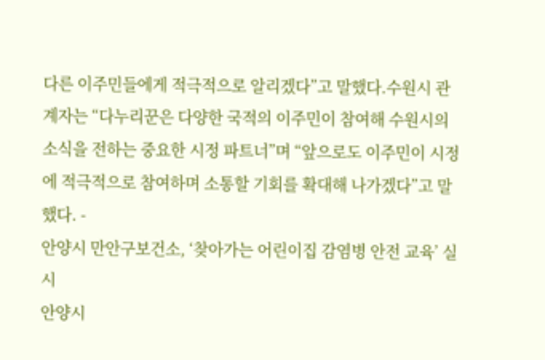다른 이주민들에게 적극적으로 알리겠다”고 말했다.수원시 관계자는 “다누리꾼은 다양한 국적의 이주민이 참여해 수원시의 소식을 전하는 중요한 시정 파트너”며 “앞으로도 이주민이 시정에 적극적으로 참여하며 소통할 기회를 확대해 나가겠다”고 말했다. -
안양시 만안구보건소, ‘찾아가는 어린이집 감염병 안전 교육’ 실시
안양시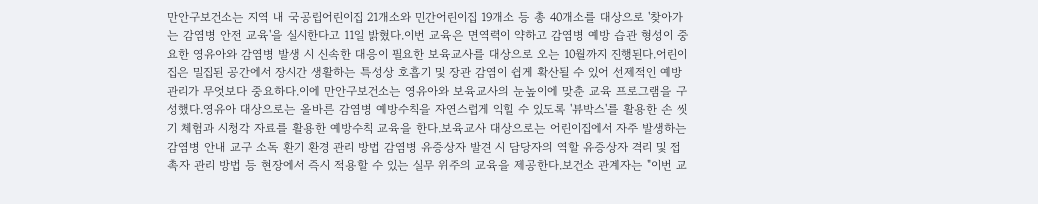만안구보건소는 지역 내 국공립어린이집 21개소와 민간어린이집 19개소 등 총 40개소를 대상으로 '찾아가는 감염병 안전 교육'을 실시한다고 11일 밝혔다.이번 교육은 면역력이 약하고 감염병 예방 습관 형성이 중요한 영유아와 감염병 발생 시 신속한 대응이 필요한 보육교사를 대상으로 오는 10월까지 진행된다.어린이집은 밀집된 공간에서 장시간 생활하는 특성상 호흡기 및 장관 감염이 쉽게 확산될 수 있어 선제적인 예방 관리가 무엇보다 중요하다.이에 만안구보건소는 영유아와 보육교사의 눈높이에 맞춘 교육 프로그램을 구성했다.영유아 대상으로는 올바른 감염병 예방수칙을 자연스럽게 익힐 수 있도록 '뷰박스'를 활용한 손 씻기 체험과 시청각 자료를 활용한 예방수칙 교육을 한다.보육교사 대상으로는 어린이집에서 자주 발생하는 감염병 안내 교구 소독 환기 환경 관리 방법 감염병 유증상자 발견 시 담당자의 역할 유증상자 격리 및 접촉자 관리 방법 등 현장에서 즉시 적용할 수 있는 실무 위주의 교육을 제공한다.보건소 관계자는 "이번 교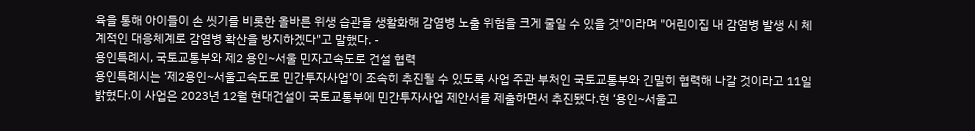육을 통해 아이들이 손 씻기를 비롯한 올바른 위생 습관을 생활화해 감염병 노출 위험을 크게 줄일 수 있을 것"이라며 "어린이집 내 감염병 발생 시 체계적인 대응체계로 감염병 확산을 방지하겠다"고 말했다. -
용인특례시, 국토교통부와 제2 용인~서울 민자고속도로 건설 협력
용인특례시는 ‘제2용인~서울고속도로 민간투자사업’이 조속히 추진될 수 있도록 사업 주관 부처인 국토교통부와 긴밀히 협력해 나갈 것이라고 11일 밝혔다.이 사업은 2023년 12월 현대건설이 국토교통부에 민간투자사업 제안서를 제출하면서 추진됐다.현 ‘용인~서울고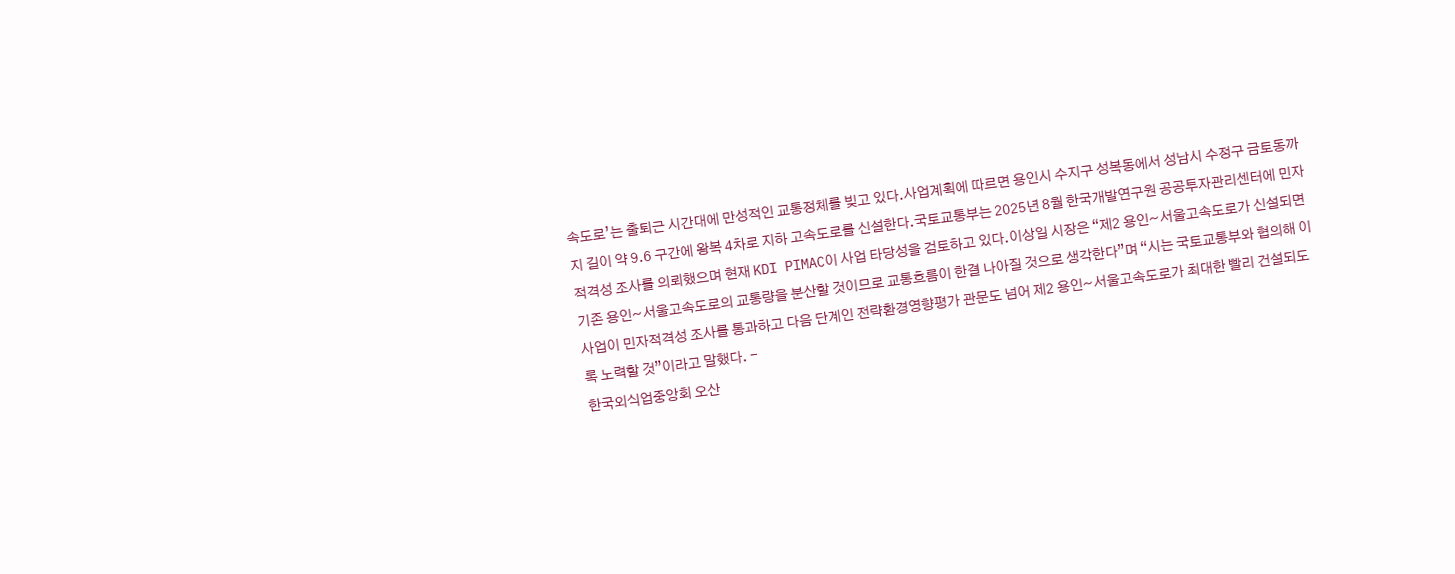속도로’는 출퇴근 시간대에 만성적인 교통정체를 빚고 있다.사업계획에 따르면 용인시 수지구 성복동에서 성남시 수정구 금토동까지 길이 약 9.6 구간에 왕복 4차로 지하 고속도로를 신설한다.국토교통부는 2025년 8월 한국개발연구원 공공투자관리센터에 민자적격성 조사를 의뢰했으며 현재 KDI PIMAC이 사업 타당성을 검토하고 있다.이상일 시장은 “제2 용인~서울고속도로가 신설되면 기존 용인~서울고속도로의 교통량을 분산할 것이므로 교통흐름이 한결 나아질 것으로 생각한다”며 “시는 국토교통부와 협의해 이 사업이 민자적격성 조사를 통과하고 다음 단계인 전략환경영향평가 관문도 넘어 제2 용인~서울고속도로가 최대한 빨리 건설되도록 노력할 것”이라고 말했다. -
한국외식업중앙회 오산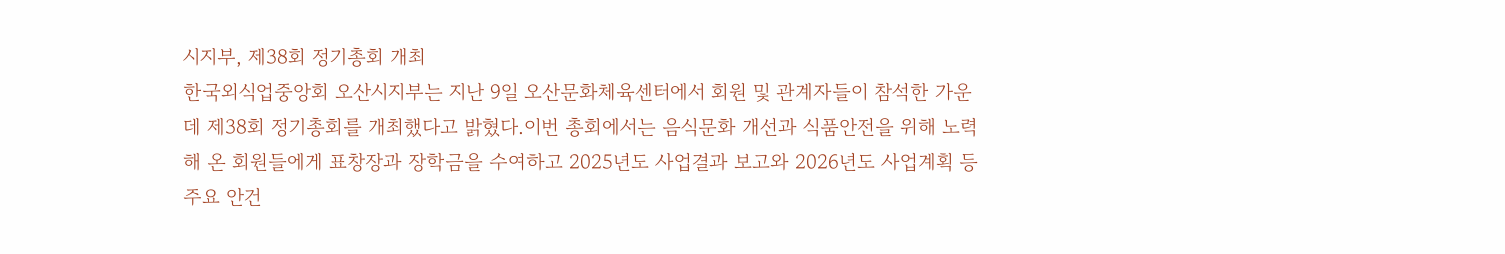시지부, 제38회 정기총회 개최
한국외식업중앙회 오산시지부는 지난 9일 오산문화체육센터에서 회원 및 관계자들이 참석한 가운데 제38회 정기총회를 개최했다고 밝혔다.이번 총회에서는 음식문화 개선과 식품안전을 위해 노력해 온 회원들에게 표창장과 장학금을 수여하고 2025년도 사업결과 보고와 2026년도 사업계획 등 주요 안건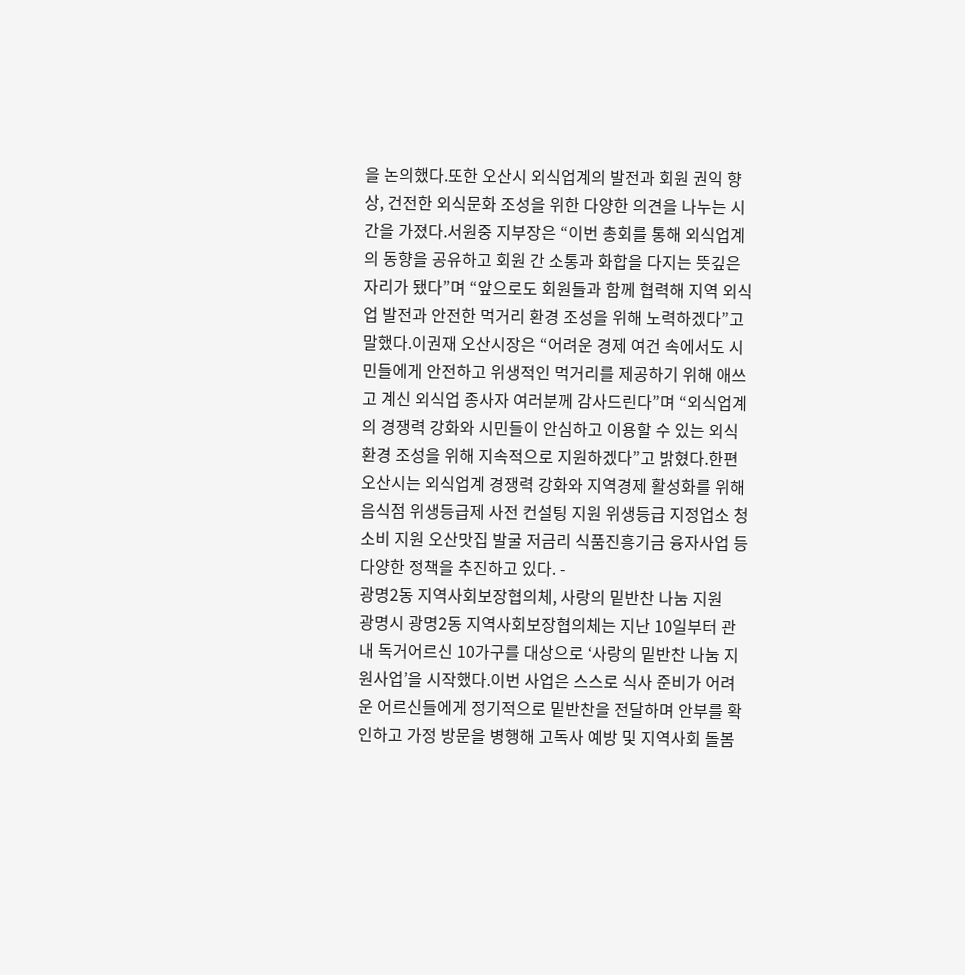을 논의했다.또한 오산시 외식업계의 발전과 회원 권익 향상, 건전한 외식문화 조성을 위한 다양한 의견을 나누는 시간을 가졌다.서원중 지부장은 “이번 총회를 통해 외식업계의 동향을 공유하고 회원 간 소통과 화합을 다지는 뜻깊은 자리가 됐다”며 “앞으로도 회원들과 함께 협력해 지역 외식업 발전과 안전한 먹거리 환경 조성을 위해 노력하겠다”고 말했다.이권재 오산시장은 “어려운 경제 여건 속에서도 시민들에게 안전하고 위생적인 먹거리를 제공하기 위해 애쓰고 계신 외식업 종사자 여러분께 감사드린다”며 “외식업계의 경쟁력 강화와 시민들이 안심하고 이용할 수 있는 외식환경 조성을 위해 지속적으로 지원하겠다”고 밝혔다.한편 오산시는 외식업계 경쟁력 강화와 지역경제 활성화를 위해 음식점 위생등급제 사전 컨설팅 지원 위생등급 지정업소 청소비 지원 오산맛집 발굴 저금리 식품진흥기금 융자사업 등 다양한 정책을 추진하고 있다. -
광명2동 지역사회보장협의체, 사랑의 밑반찬 나눔 지원
광명시 광명2동 지역사회보장협의체는 지난 10일부터 관내 독거어르신 10가구를 대상으로 ‘사랑의 밑반찬 나눔 지원사업’을 시작했다.이번 사업은 스스로 식사 준비가 어려운 어르신들에게 정기적으로 밑반찬을 전달하며 안부를 확인하고 가정 방문을 병행해 고독사 예방 및 지역사회 돌봄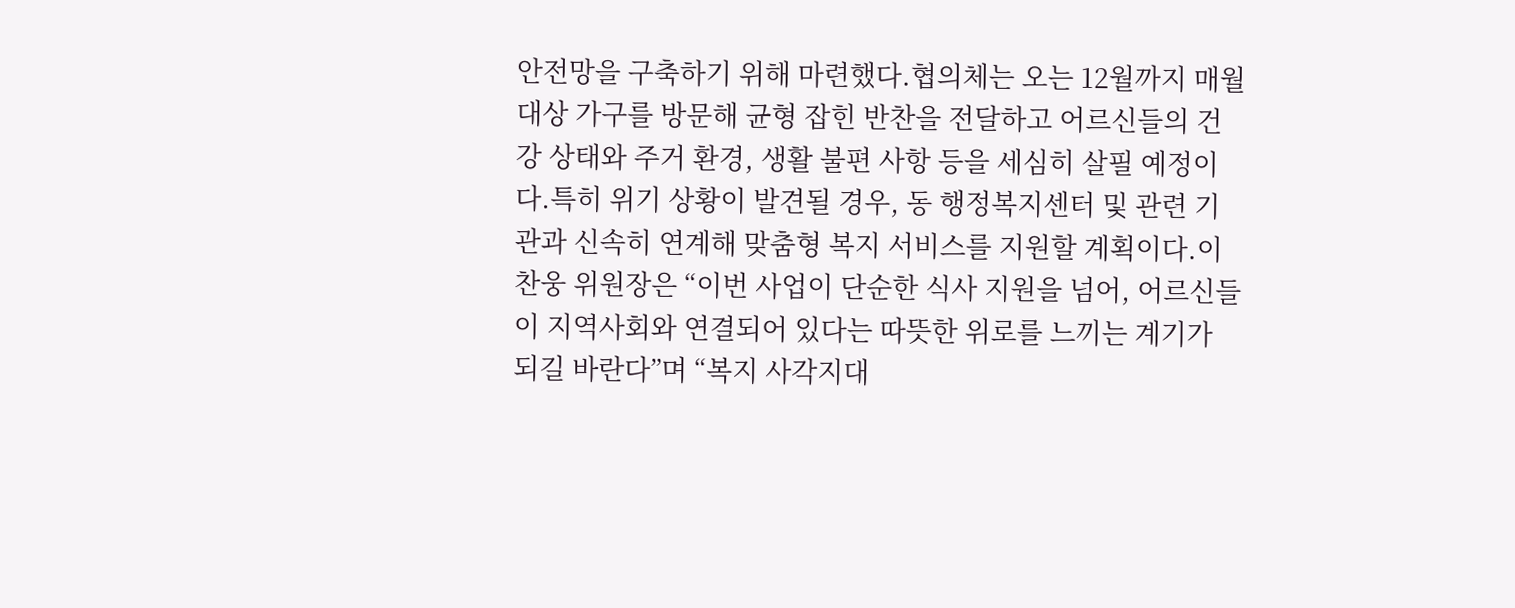안전망을 구축하기 위해 마련했다.협의체는 오는 12월까지 매월 대상 가구를 방문해 균형 잡힌 반찬을 전달하고 어르신들의 건강 상태와 주거 환경, 생활 불편 사항 등을 세심히 살필 예정이다.특히 위기 상황이 발견될 경우, 동 행정복지센터 및 관련 기관과 신속히 연계해 맞춤형 복지 서비스를 지원할 계획이다.이찬웅 위원장은 “이번 사업이 단순한 식사 지원을 넘어, 어르신들이 지역사회와 연결되어 있다는 따뜻한 위로를 느끼는 계기가 되길 바란다”며 “복지 사각지대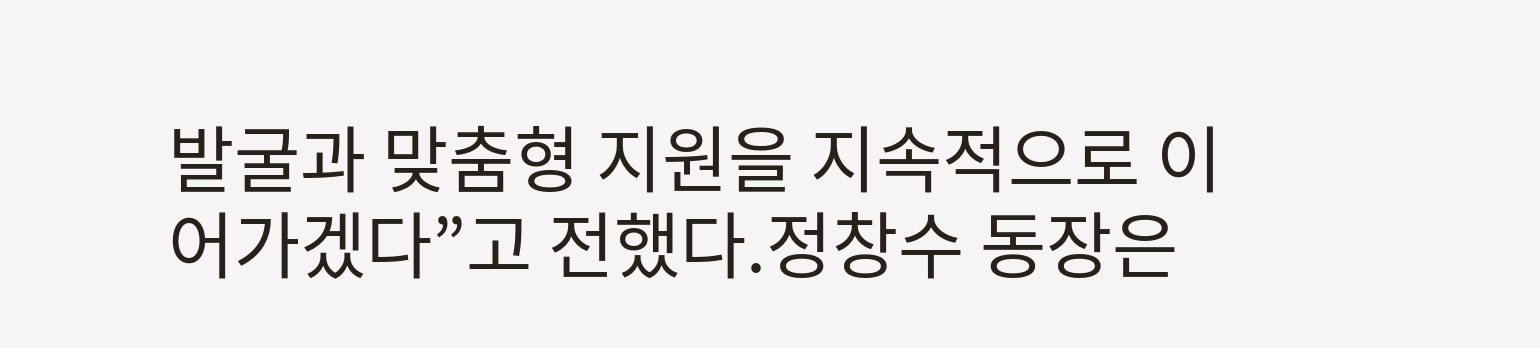발굴과 맞춤형 지원을 지속적으로 이어가겠다”고 전했다.정창수 동장은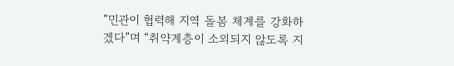“민관이 협력해 지역 돌봄 체계를 강화하겠다”며 “취약계층이 소외되지 않도록 지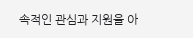속적인 관심과 지원을 아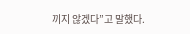끼지 않겠다”고 말했다.